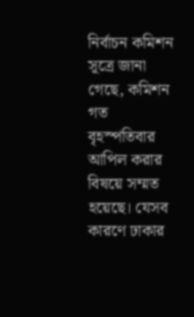নির্বাচন কমিশন সূত্রে জানা গেছে, কমিশন গত বৃহস্পতিবার আপিল করার বিষয়ে সম্মত হয়েছে। যেসব কারণে ঢাকার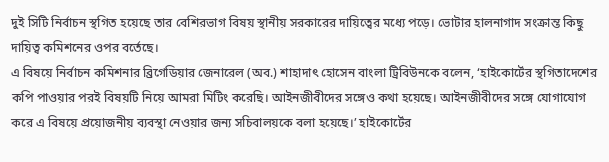দুই সিটি নির্বাচন স্থগিত হয়েছে তার বেশিরভাগ বিষয় স্থানীয় সরকারের দায়িত্বের মধ্যে পড়ে। ভোটার হালনাগাদ সংক্রান্ত কিছু দায়িত্ব কমিশনের ওপর বর্তেছে।
এ বিষয়ে নির্বাচন কমিশনার ব্রিগেডিয়ার জেনারেল (অব.) শাহাদাৎ হোসেন বাংলা ট্রিবিউনকে বলেন, ‘হাইকোর্টের স্থগিতাদেশের কপি পাওয়ার পরই বিষয়টি নিয়ে আমরা মিটিং করেছি। আইনজীবীদের সঙ্গেও কথা হয়েছে। আইনজীবীদের সঙ্গে যোগাযোগ করে এ বিষয়ে প্রয়োজনীয় ব্যবস্থা নেওয়ার জন্য সচিবালয়কে বলা হয়েছে।’ হাইকোর্টের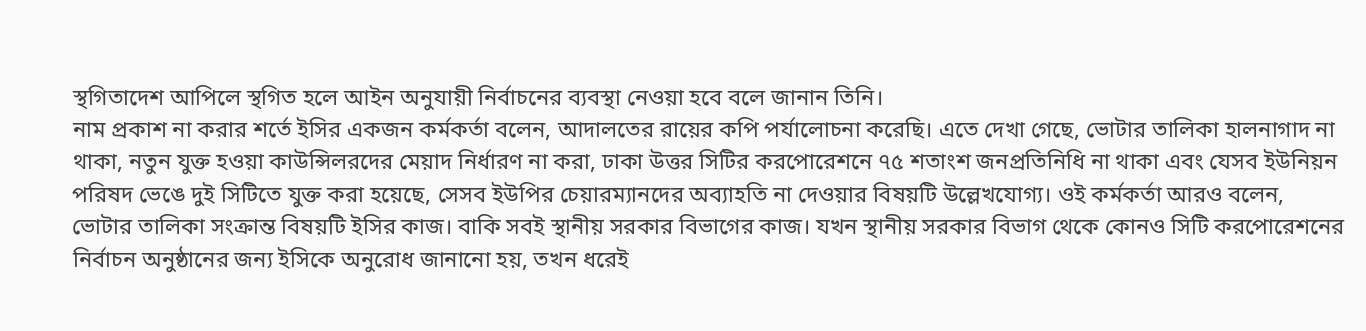স্থগিতাদেশ আপিলে স্থগিত হলে আইন অনুযায়ী নির্বাচনের ব্যবস্থা নেওয়া হবে বলে জানান তিনি।
নাম প্রকাশ না করার শর্তে ইসির একজন কর্মকর্তা বলেন, আদালতের রায়ের কপি পর্যালোচনা করেছি। এতে দেখা গেছে, ভোটার তালিকা হালনাগাদ না থাকা, নতুন যুক্ত হওয়া কাউন্সিলরদের মেয়াদ নির্ধারণ না করা, ঢাকা উত্তর সিটির করপোরেশনে ৭৫ শতাংশ জনপ্রতিনিধি না থাকা এবং যেসব ইউনিয়ন পরিষদ ভেঙে দুই সিটিতে যুক্ত করা হয়েছে, সেসব ইউপির চেয়ারম্যানদের অব্যাহতি না দেওয়ার বিষয়টি উল্লেখযোগ্য। ওই কর্মকর্তা আরও বলেন, ভোটার তালিকা সংক্রান্ত বিষয়টি ইসির কাজ। বাকি সবই স্থানীয় সরকার বিভাগের কাজ। যখন স্থানীয় সরকার বিভাগ থেকে কোনও সিটি করপোরেশনের নির্বাচন অনুষ্ঠানের জন্য ইসিকে অনুরোধ জানানো হয়, তখন ধরেই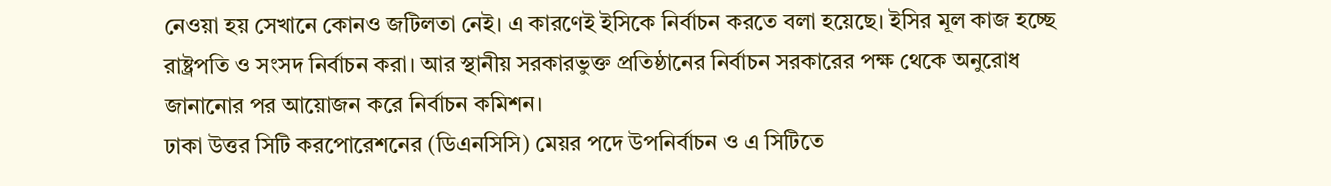নেওয়া হয় সেখানে কোনও জটিলতা নেই। এ কারণেই ইসিকে নির্বাচন করতে বলা হয়েছে। ইসির মূল কাজ হচ্ছে রাষ্ট্রপতি ও সংসদ নির্বাচন করা। আর স্থানীয় সরকারভুক্ত প্রতিষ্ঠানের নির্বাচন সরকারের পক্ষ থেকে অনুরোধ জানানোর পর আয়োজন করে নির্বাচন কমিশন।
ঢাকা উত্তর সিটি করপোরেশনের (ডিএনসিসি) মেয়র পদে উপনির্বাচন ও এ সিটিতে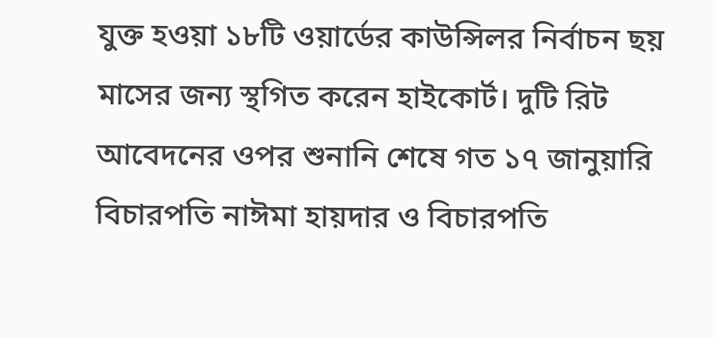যুক্ত হওয়া ১৮টি ওয়ার্ডের কাউন্সিলর নির্বাচন ছয় মাসের জন্য স্থগিত করেন হাইকোর্ট। দুটি রিট আবেদনের ওপর শুনানি শেষে গত ১৭ জানুয়ারি বিচারপতি নাঈমা হায়দার ও বিচারপতি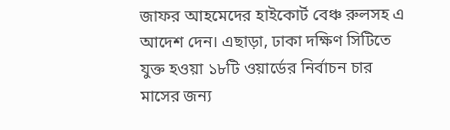জাফর আহমেদের হাইকোর্ট বেঞ্চ রুলসহ এ আদেশ দেন। এছাড়া, ঢাকা দক্ষিণ সিটিতে যুক্ত হওয়া ১৮টি ওয়ার্ডের নির্বাচন চার মাসের জন্য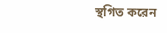স্থগিত করেন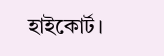হাইকোর্ট।